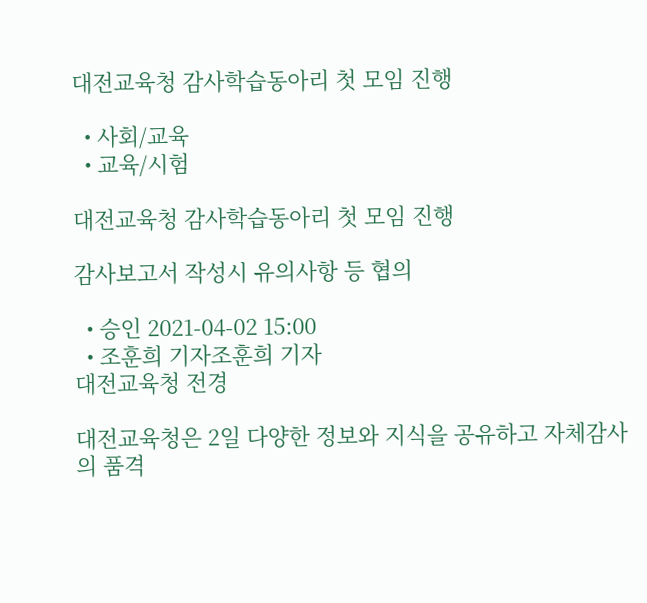대전교육청 감사학습동아리 첫 모임 진행

  • 사회/교육
  • 교육/시험

대전교육청 감사학습동아리 첫 모임 진행

감사보고서 작성시 유의사항 등 협의

  • 승인 2021-04-02 15:00
  • 조훈희 기자조훈희 기자
대전교육청 전경

대전교육청은 2일 다양한 정보와 지식을 공유하고 자체감사의 품격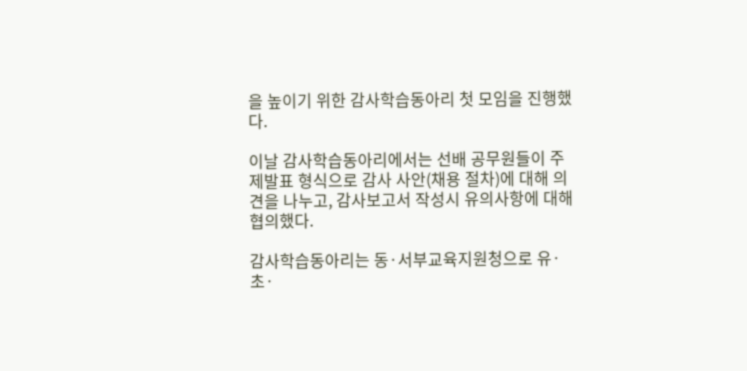을 높이기 위한 감사학습동아리 첫 모임을 진행했다.

이날 감사학습동아리에서는 선배 공무원들이 주제발표 형식으로 감사 사안(채용 절차)에 대해 의견을 나누고, 감사보고서 작성시 유의사항에 대해 협의했다.

감사학습동아리는 동·서부교육지원청으로 유·초·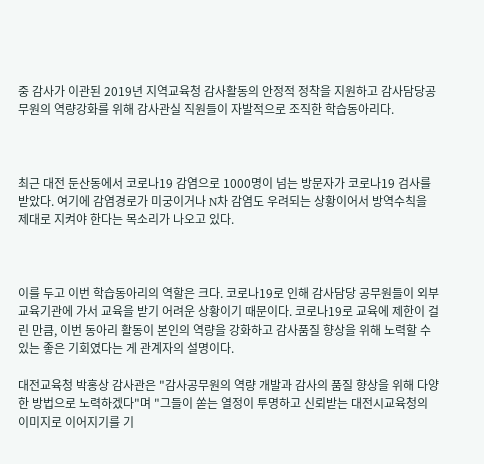중 감사가 이관된 2019년 지역교육청 감사활동의 안정적 정착을 지원하고 감사담당공무원의 역량강화를 위해 감사관실 직원들이 자발적으로 조직한 학습동아리다.



최근 대전 둔산동에서 코로나19 감염으로 1000명이 넘는 방문자가 코로나19 검사를 받았다. 여기에 감염경로가 미궁이거나 N차 감염도 우려되는 상황이어서 방역수칙을 제대로 지켜야 한다는 목소리가 나오고 있다.



이를 두고 이번 학습동아리의 역할은 크다. 코로나19로 인해 감사담당 공무원들이 외부 교육기관에 가서 교육을 받기 어려운 상황이기 때문이다. 코로나19로 교육에 제한이 걸린 만큼, 이번 동아리 활동이 본인의 역량을 강화하고 감사품질 향상을 위해 노력할 수 있는 좋은 기회였다는 게 관계자의 설명이다.

대전교육청 박홍상 감사관은 "감사공무원의 역량 개발과 감사의 품질 향상을 위해 다양한 방법으로 노력하겠다"며 "그들이 쏟는 열정이 투명하고 신뢰받는 대전시교육청의 이미지로 이어지기를 기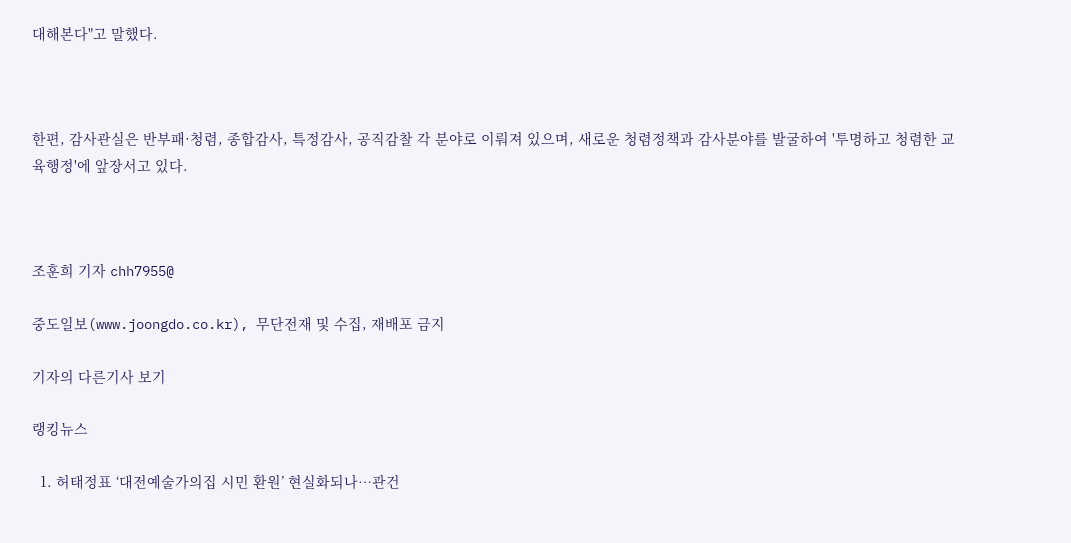대해본다"고 말했다.



한편, 감사관실은 반부패·청렴, 종합감사, 특정감사, 공직감찰 각 분야로 이뤄져 있으며, 새로운 청렴정책과 감사분야를 발굴하여 '투명하고 청렴한 교육행정'에 앞장서고 있다.



조훈희 기자 chh7955@

중도일보(www.joongdo.co.kr), 무단전재 및 수집, 재배포 금지

기자의 다른기사 보기

랭킹뉴스

  1. 허태정표 ‘대전예술가의집 시민 환원’ 현실화되나…관건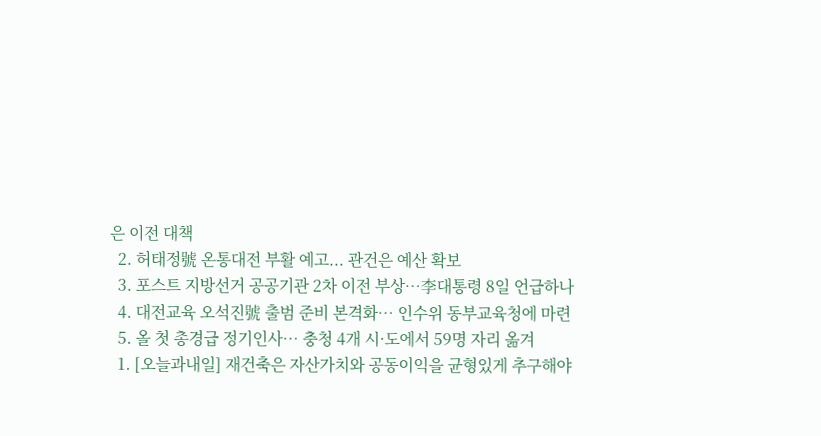은 이전 대책
  2. 허태정號 온통대전 부활 예고... 관건은 예산 확보
  3. 포스트 지방선거 공공기관 2차 이전 부상…李대통령 8일 언급하나
  4. 대전교육 오석진號 출범 준비 본격화… 인수위 동부교육청에 마련
  5. 올 첫 총경급 정기인사… 충청 4개 시·도에서 59명 자리 옮겨
  1. [오늘과내일] 재건축은 자산가치와 공동이익을 균형있게 추구해야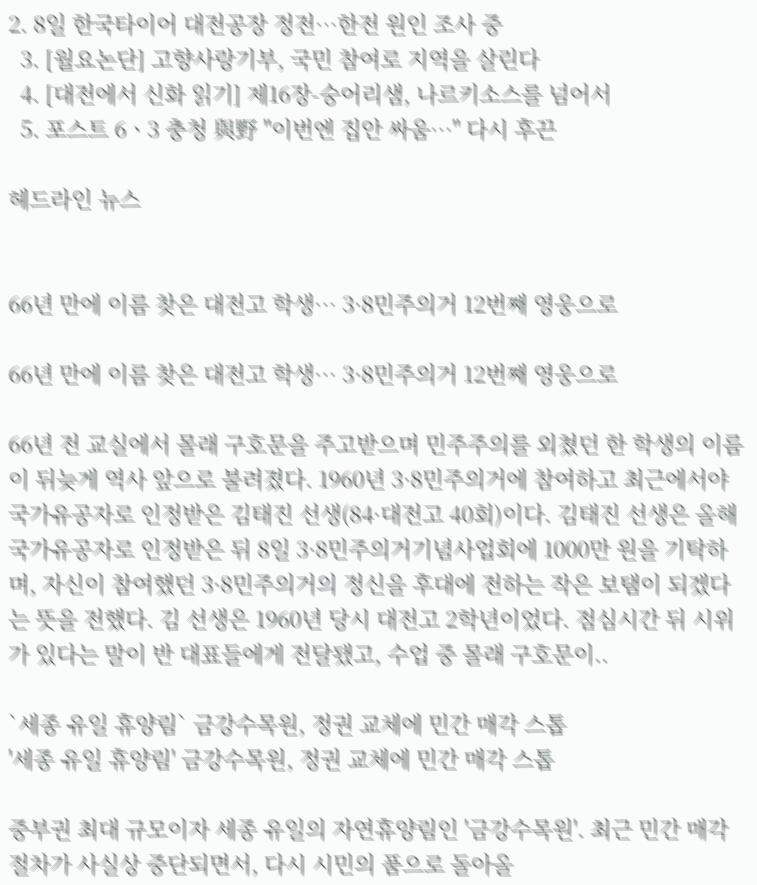2. 8일 한국타이어 대전공장 정전…한전 원인 조사 중
  3. [월요논단] 고향사랑기부, 국민 참여로 지역을 살린다
  4. [대전에서 신화 읽기] 제16장-숭어리샘, 나르키소스를 넘어서
  5. 포스트 6ㆍ3 충청 與野 "이번엔 집안 싸움…" 다시 후끈

헤드라인 뉴스


66년 만에 이름 찾은 대전고 학생… 3·8민주의거 12번째 영웅으로

66년 만에 이름 찾은 대전고 학생… 3·8민주의거 12번째 영웅으로

66년 전 교실에서 몰래 구호문을 주고받으며 민주주의를 외쳤던 한 학생의 이름이 뒤늦게 역사 앞으로 불려졌다. 1960년 3·8민주의거에 참여하고 최근에서야 국가유공자로 인정받은 김태진 선생(84·대전고 40회)이다. 김태진 선생은 올해 국가유공자로 인정받은 뒤 8일 3·8민주의거기념사업회에 1000만 원을 기탁하며, 자신이 참여했던 3·8민주의거의 정신을 후대에 전하는 작은 보탬이 되겠다는 뜻을 전했다. 김 선생은 1960년 당시 대전고 2학년이었다. 점심시간 뒤 시위가 있다는 말이 반 대표들에게 전달됐고, 수업 중 몰래 구호문이..

`세종 유일 휴양림` 금강수목원, 정권 교체에 민간 매각 스톱
'세종 유일 휴양림' 금강수목원, 정권 교체에 민간 매각 스톱

중부권 최대 규모이자 세종 유일의 자연휴양림인 '금강수목원'. 최근 민간 매각 절차가 사실상 중단되면서, 다시 시민의 품으로 돌아올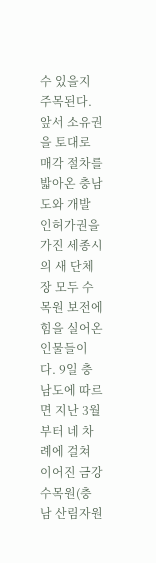수 있을지 주목된다. 앞서 소유권을 토대로 매각 절차를 밟아온 충남도와 개발 인허가권을 가진 세종시의 새 단체장 모두 수목원 보전에 힘을 실어온 인물들이다. 9일 충남도에 따르면 지난 3월부터 네 차례에 걸쳐 이어진 금강수목원(충남 산림자원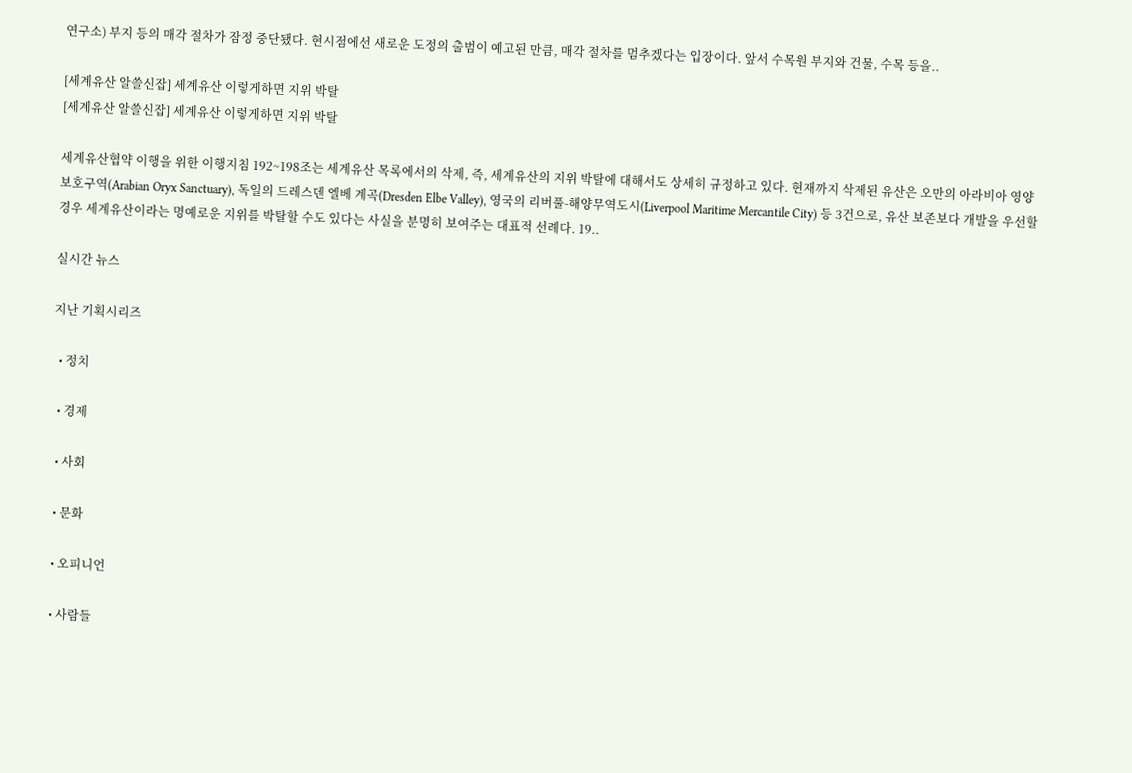연구소) 부지 등의 매각 절차가 잠정 중단됐다. 현시점에선 새로운 도정의 출범이 예고된 만큼, 매각 절차를 멈추겠다는 입장이다. 앞서 수목원 부지와 건물, 수목 등을..

[세계유산 알쓸신잡] 세계유산 이렇게하면 지위 박탈
[세계유산 알쓸신잡] 세계유산 이렇게하면 지위 박탈

세계유산협약 이행을 위한 이행지침 192~198조는 세계유산 목록에서의 삭제, 즉, 세계유산의 지위 박탈에 대해서도 상세히 규정하고 있다. 현재까지 삭제된 유산은 오만의 아라비아 영양 보호구역(Arabian Oryx Sanctuary), 독일의 드레스덴 엘베 계곡(Dresden Elbe Valley), 영국의 리버풀-해양무역도시(Liverpool Maritime Mercantile City) 등 3건으로, 유산 보존보다 개발을 우선할 경우 세계유산이라는 명예로운 지위를 박탈할 수도 있다는 사실을 분명히 보여주는 대표적 선례다. 19..

실시간 뉴스

지난 기획시리즈

  • 정치

  • 경제

  • 사회

  • 문화

  • 오피니언

  • 사람들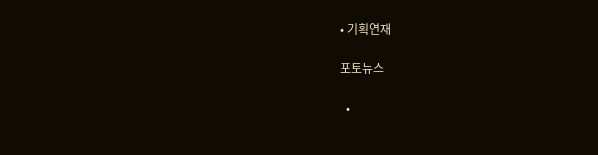• 기획연재

포토뉴스

  •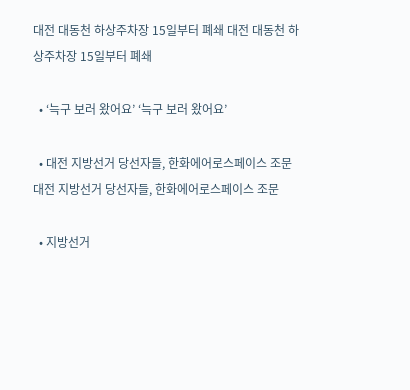대전 대동천 하상주차장 15일부터 폐쇄 대전 대동천 하상주차장 15일부터 폐쇄

  • ‘늑구 보러 왔어요’ ‘늑구 보러 왔어요’

  • 대전 지방선거 당선자들, 한화에어로스페이스 조문 대전 지방선거 당선자들, 한화에어로스페이스 조문

  • 지방선거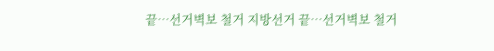끝…선거벽보 철거 지방선거 끝…선거벽보 철거